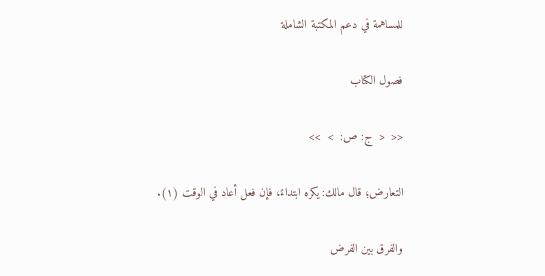للمساهمة في دعم المكتبة الشاملة

فصول الكتاب

<<  <  ج: ص:  >  >>

التعارض؛ قال مالك: يكره ابتداءً، فإن فعل أعاد في الوقت (١).

والفرق بين الفرض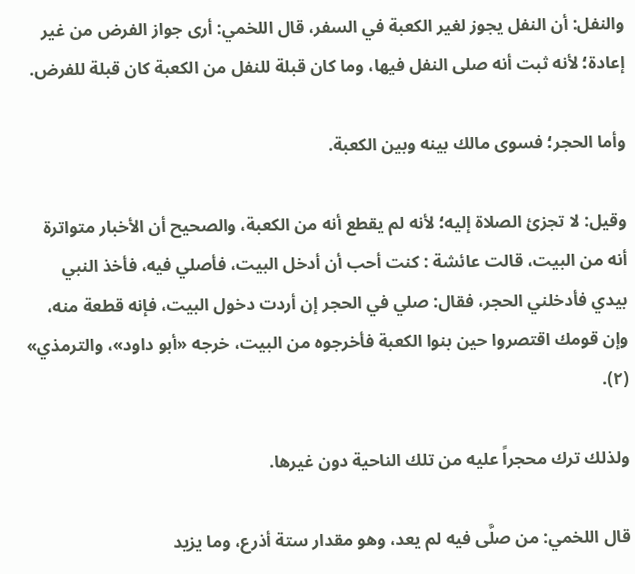والنفل: أن النفل يجوز لغير الكعبة في السفر، قال اللخمي: أرى جواز الفرض من غير إعادة؛ لأنه ثبت أنه صلى النفل فيها، وما كان قبلة للنفل من الكعبة كان قبلة للفرض.

وأما الحجر؛ فسوى مالك بينه وبين الكعبة.

وقيل: لا تجزئ الصلاة إليه؛ لأنه لم يقطع أنه من الكعبة، والصحيح أن الأخبار متواترة أنه من البيت، قالت عائشة : كنت أحب أن أدخل البيت، فأصلي فيه، فأخذ النبي بيدي فأدخلني الحجر، فقال: صلي في الحجر إن أردت دخول البيت، فإنه قطعة منه، وإن قومك اقتصروا حين بنوا الكعبة فأخرجوه من البيت، خرجه «أبو داود»، والترمذي» (٢).

ولذلك ترك محجراً عليه من تلك الناحية دون غيرها.

قال اللخمي: من صلَّى فيه لم يعد، وهو مقدار ستة أذرع، وما يزيد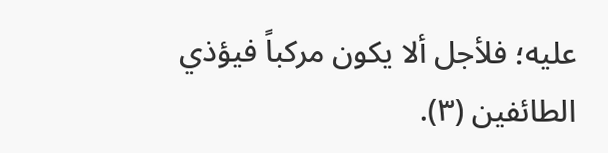عليه؛ فلأجل ألا يكون مركباً فيؤذي الطائفين (٣).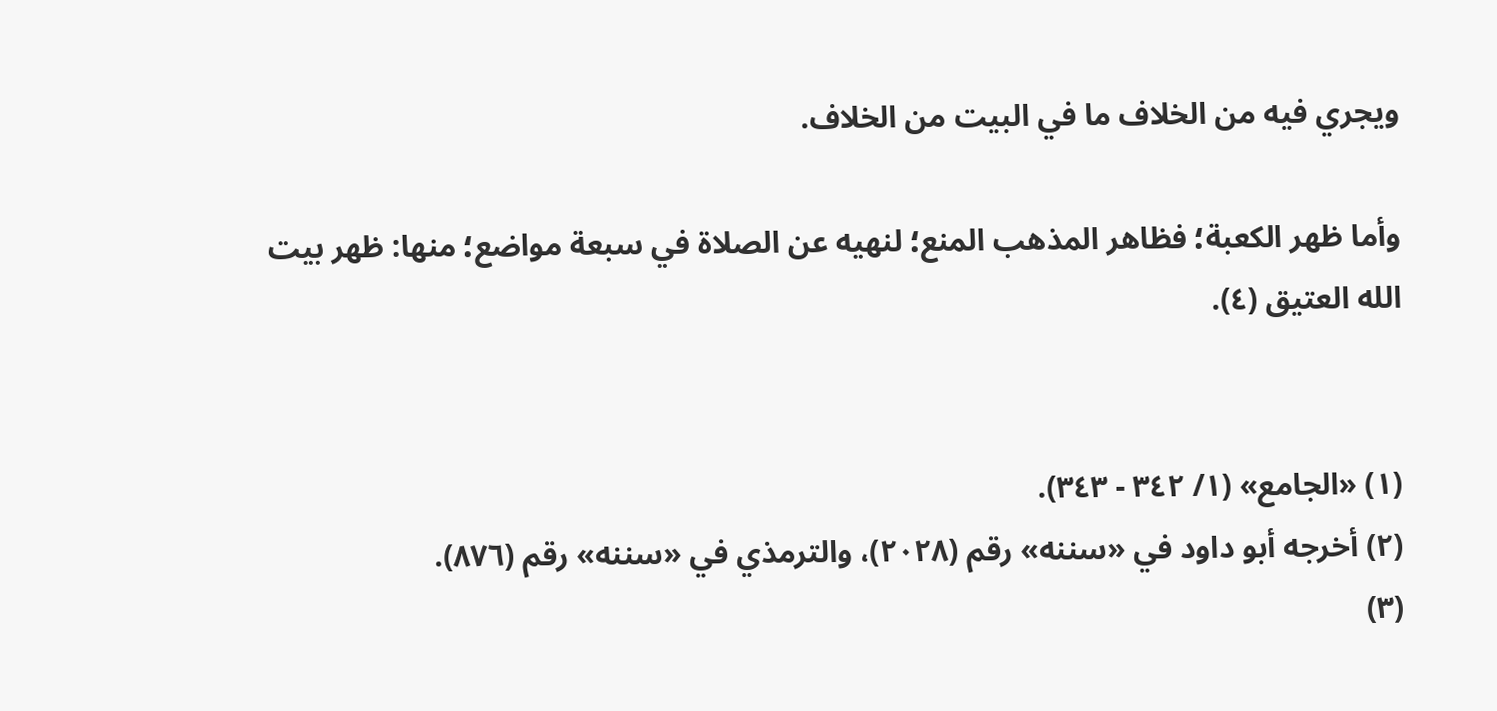ويجري فيه من الخلاف ما في البيت من الخلاف.

وأما ظهر الكعبة؛ فظاهر المذهب المنع؛ لنهيه عن الصلاة في سبعة مواضع؛ منها: ظهر بيت الله العتيق (٤).


(١) «الجامع» (١/ ٣٤٢ - ٣٤٣).
(٢) أخرجه أبو داود في «سننه» رقم (٢٠٢٨)، والترمذي في «سننه» رقم (٨٧٦).
(٣)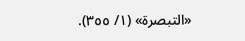«التبصرة» (١/ ٣٥٥).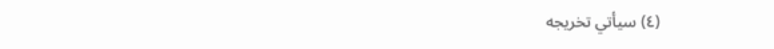(٤) سيأتي تخريجه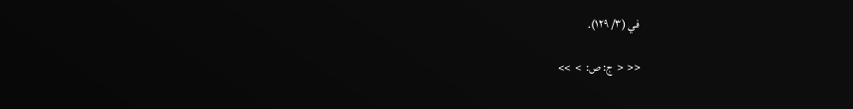في (٣/ ١٢٩).

<<  <  ج: ص:  >  >>